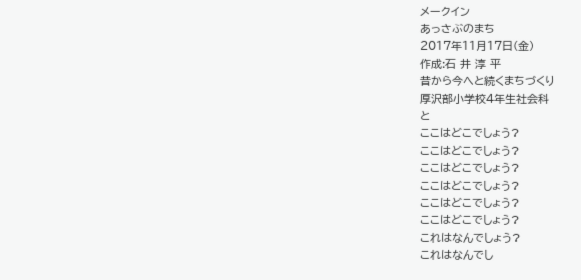メークイン
あっさぶのまち
2017年11月17日(金)
作成:石 井 淳 平
昔から今へと続くまちづくり
厚沢部小学校4年生社会科
と
ここはどこでしょう?
ここはどこでしょう?
ここはどこでしょう?
ここはどこでしょう?
ここはどこでしょう?
ここはどこでしょう?
これはなんでしょう?
これはなんでし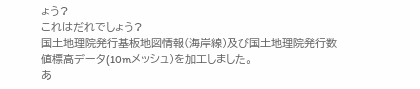ょう?
これはだれでしょう?
国土地理院発行基板地図情報(海岸線)及び国土地理院発行数
値標高データ(10mメッシュ)を加工しました。
あ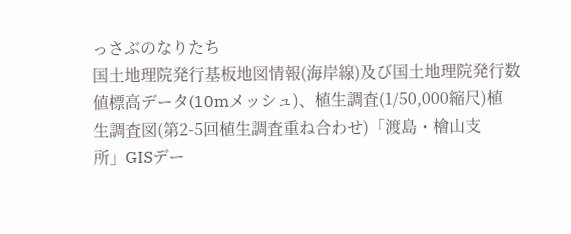っさぶのなりたち
国土地理院発行基板地図情報(海岸線)及び国土地理院発行数
値標高データ(10mメッシュ)、植生調査(1/50,000縮尺)植
生調査図(第2-5回植生調査重ね合わせ)「渡島・檜山支
所」GISデー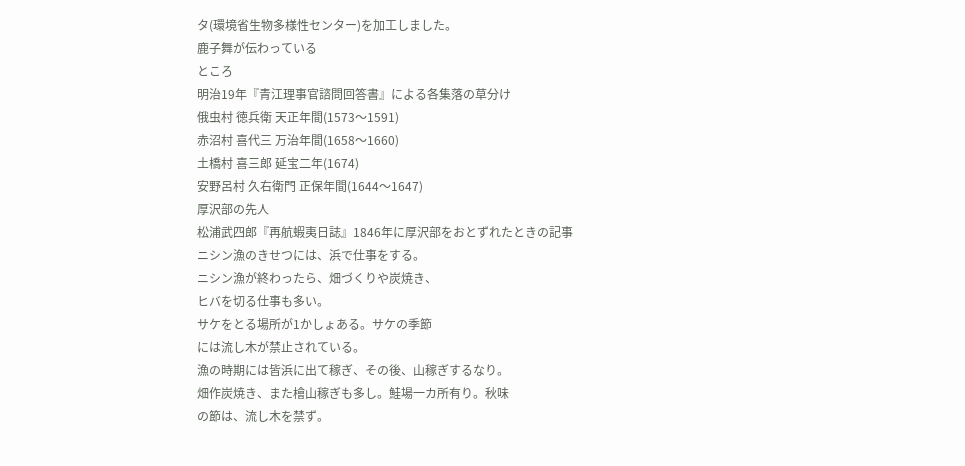タ(環境省生物多様性センター)を加工しました。
鹿子舞が伝わっている
ところ
明治19年『青江理事官諮問回答書』による各集落の草分け
俄虫村 徳兵衛 天正年間(1573〜1591)
赤沼村 喜代三 万治年間(1658〜1660)
土橋村 喜三郎 延宝二年(1674)
安野呂村 久右衛門 正保年間(1644〜1647)
厚沢部の先人
松浦武四郎『再航蝦夷日誌』1846年に厚沢部をおとずれたときの記事
ニシン漁のきせつには、浜で仕事をする。
ニシン漁が終わったら、畑づくりや炭焼き、
ヒバを切る仕事も多い。
サケをとる場所が1かしょある。サケの季節
には流し木が禁止されている。
漁の時期には皆浜に出て稼ぎ、その後、山稼ぎするなり。
畑作炭焼き、また檜山稼ぎも多し。鮭場一カ所有り。秋味
の節は、流し木を禁ず。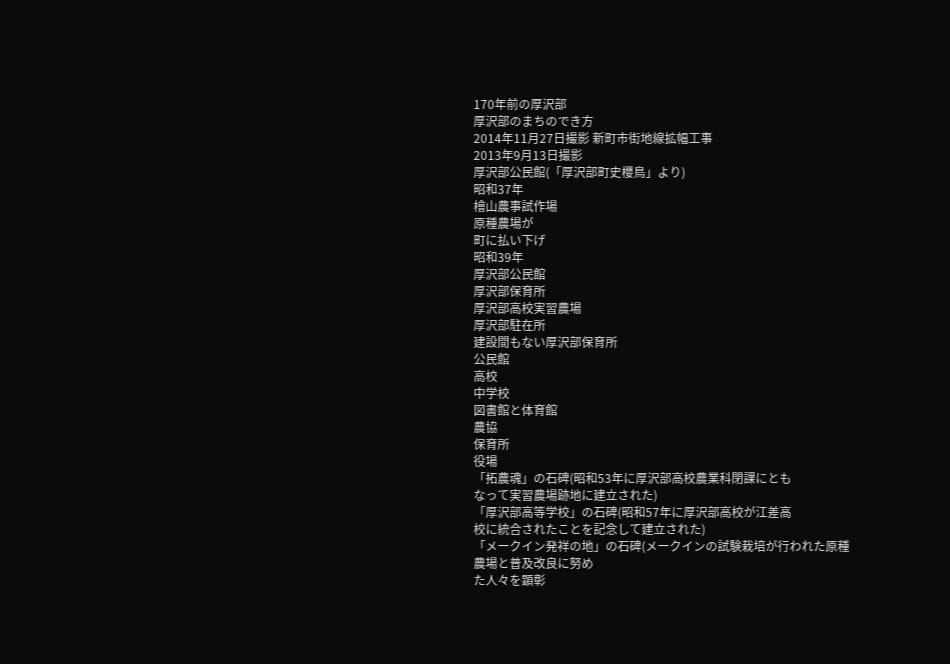170年前の厚沢部
厚沢部のまちのでき方
2014年11月27日撮影 新町市街地線拡幅工事
2013年9月13日撮影
厚沢部公民館(「厚沢部町史櫻鳥」より)
昭和37年
檜山農事試作場
原種農場が
町に払い下げ
昭和39年
厚沢部公民館
厚沢部保育所
厚沢部高校実習農場
厚沢部駐在所
建設間もない厚沢部保育所
公民館
高校
中学校
図書館と体育館
農協
保育所
役場
「拓農魂」の石碑(昭和53年に厚沢部高校農業科閉課にとも
なって実習農場跡地に建立された)
「厚沢部高等学校」の石碑(昭和57年に厚沢部高校が江差高
校に統合されたことを記念して建立された)
「メークイン発祥の地」の石碑(メークインの試験栽培が行われた原種農場と普及改良に努め
た人々を顕彰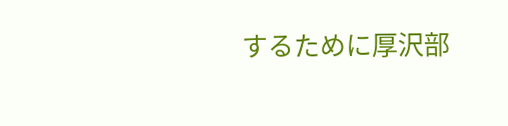するために厚沢部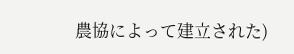農協によって建立された)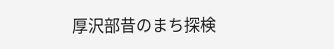厚沢部昔のまち探検